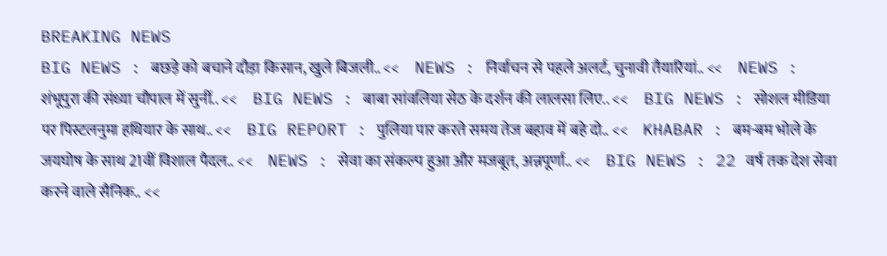BREAKING NEWS
BIG NEWS : बछड़े को बचाने दौड़ा किसान, खुले बिजली.. <<     NEWS : निर्वाचन से पहले अलर्ट, चुनावी तैयारियां.. <<     NEWS : शंभूपुरा की संध्या चौपाल में सुनीं.. <<     BIG NEWS : बाबा सांवलिया सेठ के दर्शन की लालसा लिए.. <<     BIG NEWS : सोशल मीडिया पर पिस्टलनुमा हथियार के साथ.. <<     BIG REPORT : पुलिया पार करते समय तेज बहाव में बहे दो.. <<     KHABAR : बम-बम भोले के जयघोष के साथ 21वीं विशाल पैदल.. <<     NEWS : सेवा का संकल्प हुआ और मजबूत, अन्नपूर्णा.. <<     BIG NEWS : 22 वर्ष तक देश सेवा करने वाले सैनिक.. <<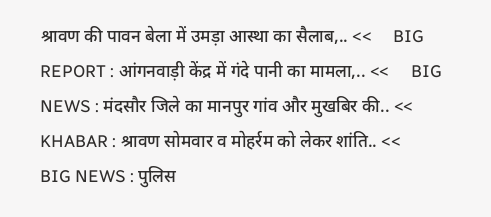श्रावण की पावन बेला में उमड़ा आस्था का सैलाब,.. <<     BIG REPORT : आंगनवाड़ी केंद्र में गंदे पानी का मामला,.. <<     BIG NEWS : मंदसौर जिले का मानपुर गांव और मुखबिर की.. <<     KHABAR : श्रावण सोमवार व मोहर्रम को लेकर शांति.. <<     BIG NEWS : पुलिस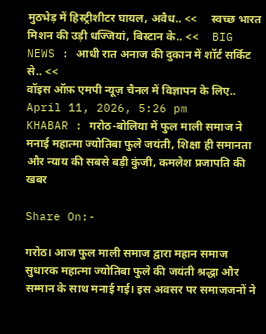मुठभेड़ में हिस्ट्रीशीटर घायल, अवैध.. <<     स्वच्छ भारत मिशन की उड़ी धज्जियां, बिस्टान के.. <<     BIG NEWS : आधी रात अनाज की दुकान में शॉर्ट सर्किट से.. <<
वॉइस ऑफ़ एमपी न्यूज़ चैनल में विज्ञापन के लिए..
April 11, 2026, 5:26 pm
KHABAR : गरोठ-बोलिया में फुल माली समाज ने मनाई महात्मा ज्योतिबा फुले जयंती, शिक्षा ही समानता और न्याय की सबसे बड़ी कुंजी, कमलेश प्रजापति की खबर

Share On:-

गरोठ। आज फुल माली समाज द्वारा महान समाज सुधारक महात्मा ज्योतिबा फुले की जयंती श्रद्धा और सम्मान के साथ मनाई गई। इस अवसर पर समाजजनों ने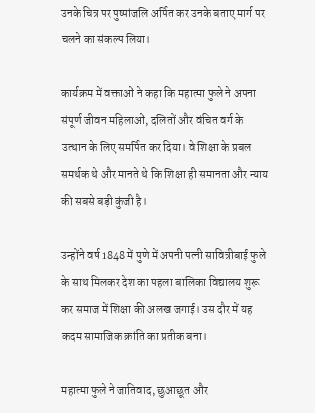उनके चित्र पर पुष्पांजलि अर्पित कर उनके बताए मार्ग पर चलने का संकल्प लिया।

कार्यक्रम में वक्ताओं ने कहा कि महात्मा फुले ने अपना संपूर्ण जीवन महिलाओं, दलितों और वंचित वर्ग के उत्थान के लिए समर्पित कर दिया। वे शिक्षा के प्रबल समर्थक थे और मानते थे कि शिक्षा ही समानता और न्याय की सबसे बड़ी कुंजी है।

उन्होंने वर्ष 1848 में पुणे में अपनी पत्नी सावित्रीबाई फुले के साथ मिलकर देश का पहला बालिका विद्यालय शुरू कर समाज में शिक्षा की अलख जगाई। उस दौर में यह कदम सामाजिक क्रांति का प्रतीक बना।

महात्मा फुले ने जातिवाद, छुआछूत और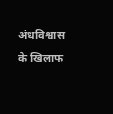अंधविश्वास के खिलाफ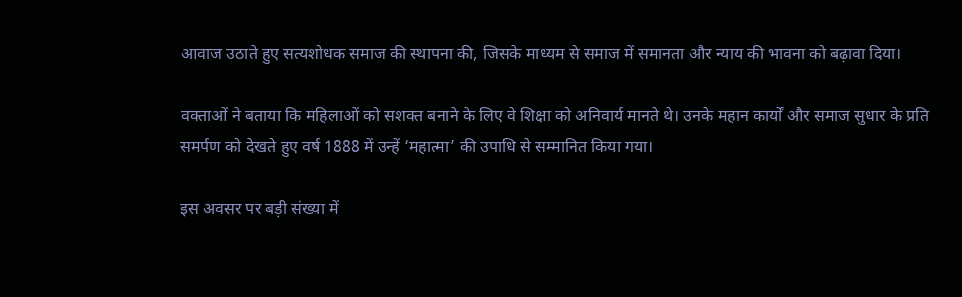आवाज उठाते हुए सत्यशोधक समाज की स्थापना की, जिसके माध्यम से समाज में समानता और न्याय की भावना को बढ़ावा दिया।

वक्ताओं ने बताया कि महिलाओं को सशक्त बनाने के लिए वे शिक्षा को अनिवार्य मानते थे। उनके महान कार्यों और समाज सुधार के प्रति समर्पण को देखते हुए वर्ष 1888 में उन्हें ‘महात्मा’ की उपाधि से सम्मानित किया गया।

इस अवसर पर बड़ी संख्या में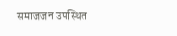समाजजन उपस्थित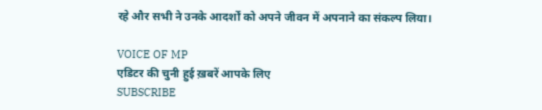रहे और सभी ने उनके आदर्शों को अपने जीवन में अपनाने का संकल्प लिया।

VOICE OF MP
एडिटर की चुनी हुई ख़बरें आपके लिए
SUBSCRIBE